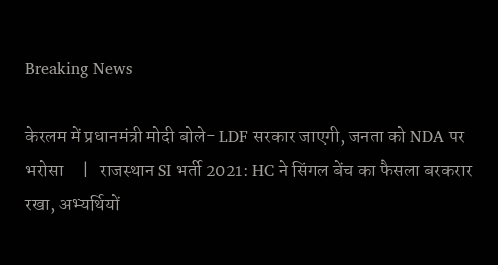Breaking News

केरलम में प्रधानमंत्री मोदी बोले- LDF सरकार जाएगी, जनता को NDA पर भरोसा     |   राजस्थान SI भर्ती 2021: HC ने सिंगल बेंच का फैसला बरकरार रखा, अभ्यर्थियों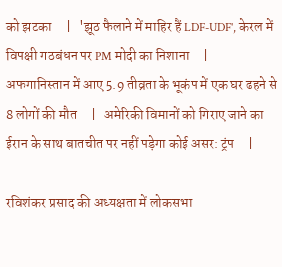को झटका     |   'झूठ फैलाने में माहिर हैं LDF-UDF', केरल में विपक्षी गठबंधन पर PM मोदी का निशाना     |   अफगानिस्तान में आए 5.9 तीव्रता के भूकंप में एक घर ढहने से 8 लोगों की मौत     |   अमेरिकी विमानों को गिराए जाने का ईरान के साथ बातचीत पर नहीं पड़ेगा कोई असर: ट्रंप     |

रविशंकर प्रसाद की अध्यक्षता में लोकसभा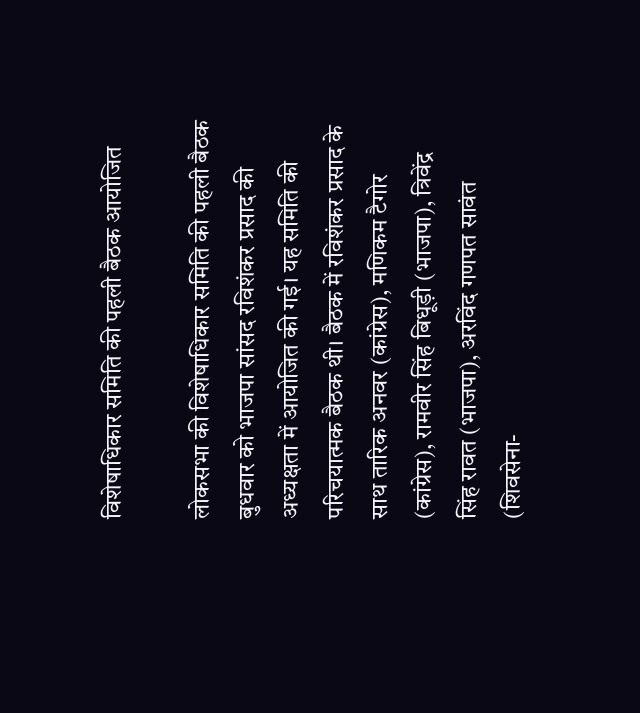विशेषाधिकार समिति की पहली बैठक आयोजित

लोकसभा की विशेषाधिकार समिति की पहली बैठक बुधवार को भाजपा सांसद रविशंकर प्रसाद की अध्यक्षता में आयोजित की गई। यह समिति की परिचयात्मक बैठक थी। बैठक में रविशंकर प्रसाद के साथ तारिक अनवर (कांग्रेस), मणिकम टैगोर (कांग्रेस), रामवीर सिंह बिधूड़ी (भाजपा), त्रिवेंद्र सिंह रावत (भाजपा), अरविंद गणपत सावंत (शिवसेना-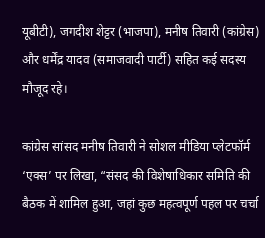यूबीटी), जगदीश शेट्टर (भाजपा), मनीष तिवारी (कांग्रेस) और धर्मेंद्र यादव (समाजवादी पार्टी) सहित कई सदस्य मौजूद रहे।

कांग्रेस सांसद मनीष तिवारी ने सोशल मीडिया प्लेटफॉर्म ‘एक्स’ पर लिखा, “संसद की विशेषाधिकार समिति की बैठक में शामिल हुआ, जहां कुछ महत्वपूर्ण पहल पर चर्चा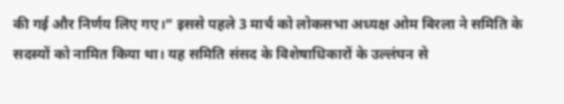की गई और निर्णय लिए गए।” इससे पहले 3 मार्च को लोकसभा अध्यक्ष ओम बिरला ने समिति के सदस्यों को नामित किया था। यह समिति संसद के विशेषाधिकारों के उल्लंघन से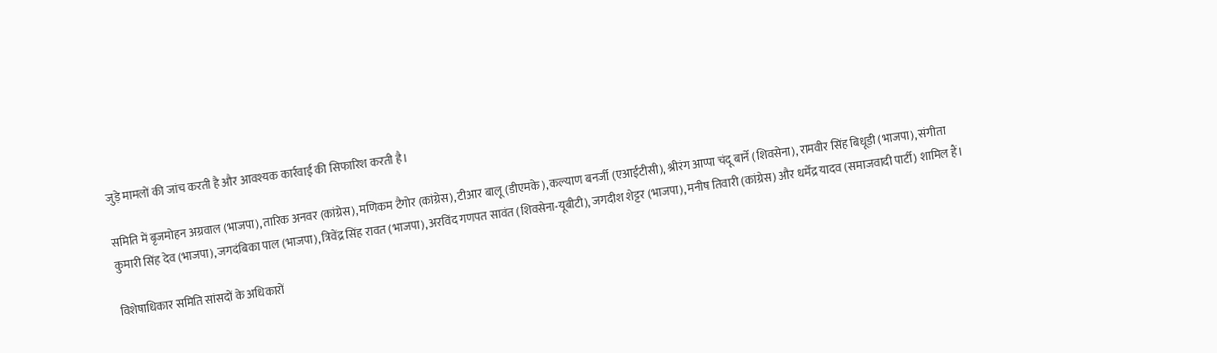जुड़े मामलों की जांच करती है और आवश्यक कार्रवाई की सिफारिश करती है।

समिति में बृजमोहन अग्रवाल (भाजपा), तारिक अनवर (कांग्रेस), मणिकम टैगोर (कांग्रेस), टीआर बालू (डीएमके), कल्याण बनर्जी (एआईटीसी), श्रीरंग आप्पा चंदू बार्ने (शिवसेना), रामवीर सिंह बिधूड़ी (भाजपा), संगीता कुमारी सिंह देव (भाजपा), जगदंबिका पाल (भाजपा), त्रिवेंद्र सिंह रावत (भाजपा), अरविंद गणपत सावंत (शिवसेना-यूबीटी), जगदीश शेट्टर (भाजपा), मनीष तिवारी (कांग्रेस) और धर्मेंद्र यादव (समाजवादी पार्टी) शामिल हैं।

विशेषाधिकार समिति सांसदों के अधिकारों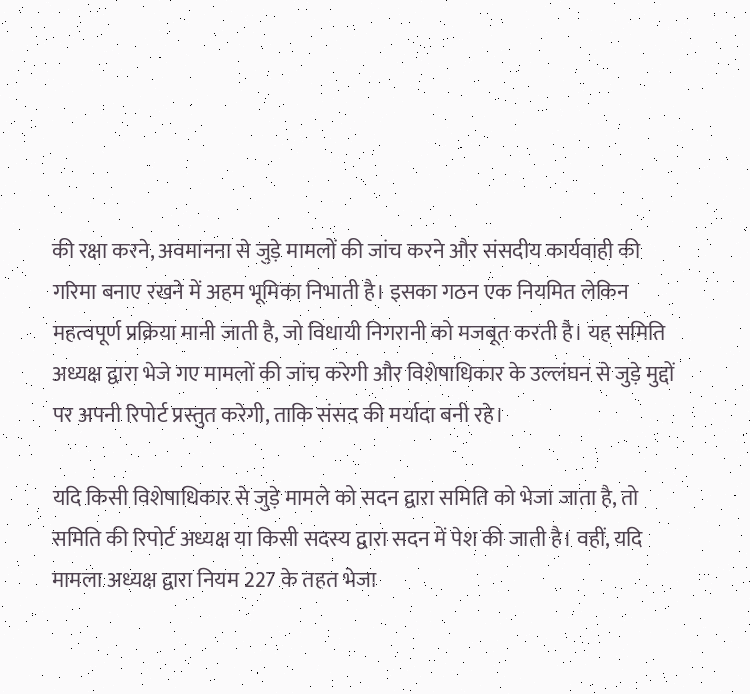की रक्षा करने, अवमानना से जुड़े मामलों की जांच करने और संसदीय कार्यवाही की गरिमा बनाए रखने में अहम भूमिका निभाती है। इसका गठन एक नियमित लेकिन महत्वपूर्ण प्रक्रिया मानी जाती है, जो विधायी निगरानी को मजबूत करती है। यह समिति अध्यक्ष द्वारा भेजे गए मामलों की जांच करेगी और विशेषाधिकार के उल्लंघन से जुड़े मुद्दों पर अपनी रिपोर्ट प्रस्तुत करेगी, ताकि संसद की मर्यादा बनी रहे।

यदि किसी विशेषाधिकार से जुड़े मामले को सदन द्वारा समिति को भेजा जाता है, तो समिति की रिपोर्ट अध्यक्ष या किसी सदस्य द्वारा सदन में पेश की जाती है। वहीं, यदि मामला अध्यक्ष द्वारा नियम 227 के तहत भेजा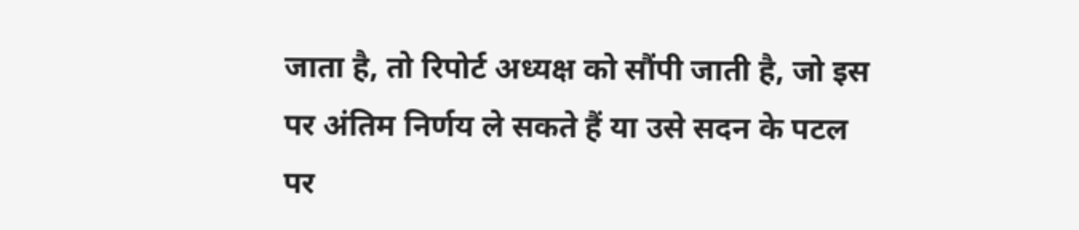जाता है, तो रिपोर्ट अध्यक्ष को सौंपी जाती है, जो इस पर अंतिम निर्णय ले सकते हैं या उसे सदन के पटल पर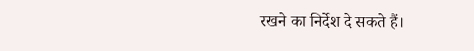रखने का निर्देश दे सकते हैं।